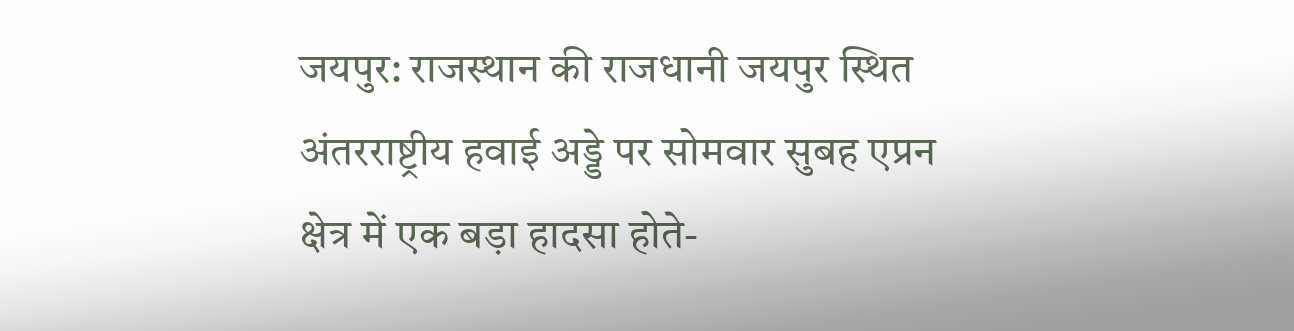जयपुर: राजस्थान की राजधानी जयपुर स्थित अंतरराष्ट्रीय हवाई अड्डे पर सोमवार सुबह एप्रन क्षेत्र में एक बड़ा हादसा होते-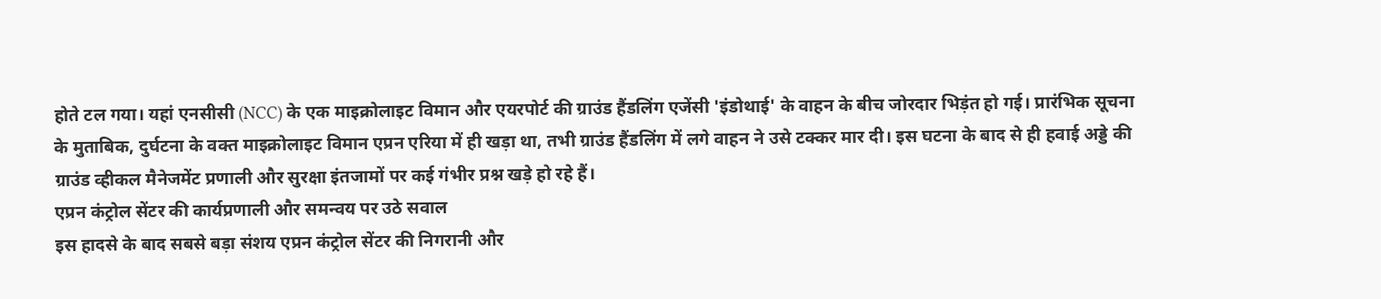होते टल गया। यहां एनसीसी (NCC) के एक माइक्रोलाइट विमान और एयरपोर्ट की ग्राउंड हैंडलिंग एजेंसी 'इंडोथाई' के वाहन के बीच जोरदार भिड़ंत हो गई। प्रारंभिक सूचना के मुताबिक, दुर्घटना के वक्त माइक्रोलाइट विमान एप्रन एरिया में ही खड़ा था, तभी ग्राउंड हैंडलिंग में लगे वाहन ने उसे टक्कर मार दी। इस घटना के बाद से ही हवाई अड्डे की ग्राउंड व्हीकल मैनेजमेंट प्रणाली और सुरक्षा इंतजामों पर कई गंभीर प्रश्न खड़े हो रहे हैं।
एप्रन कंट्रोल सेंटर की कार्यप्रणाली और समन्वय पर उठे सवाल
इस हादसे के बाद सबसे बड़ा संशय एप्रन कंट्रोल सेंटर की निगरानी और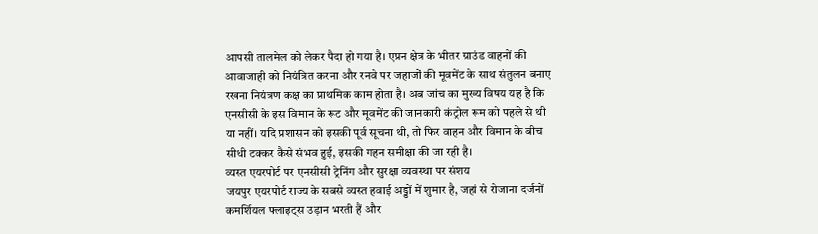आपसी तालमेल को लेकर पैदा हो गया है। एप्रन क्षेत्र के भीतर ग्राउंड वाहनों की आवाजाही को नियंत्रित करना और रनवे पर जहाजों की मूवमेंट के साथ संतुलन बनाए रखना नियंत्रण कक्ष का प्राथमिक काम होता है। अब जांच का मुख्य विषय यह है कि एनसीसी के इस विमान के रूट और मूवमेंट की जानकारी कंट्रोल रूम को पहले से थी या नहीं। यदि प्रशासन को इसकी पूर्व सूचना थी, तो फिर वाहन और विमान के बीच सीधी टक्कर कैसे संभव हुई, इसकी गहन समीक्षा की जा रही है।
व्यस्त एयरपोर्ट पर एनसीसी ट्रेनिंग और सुरक्षा व्यवस्था पर संशय
जयपुर एयरपोर्ट राज्य के सबसे व्यस्त हवाई अड्डों में शुमार है, जहां से रोजाना दर्जनों कमर्शियल फ्लाइट्स उड़ान भरती हैं और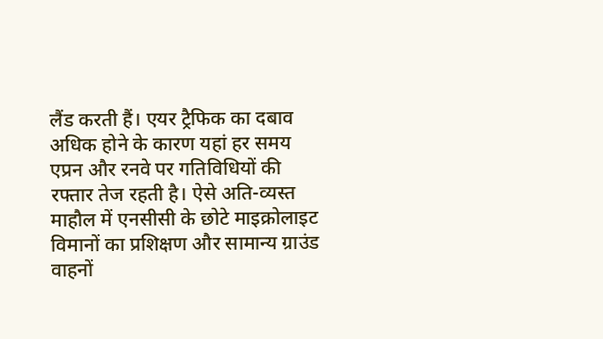लैंड करती हैं। एयर ट्रैफिक का दबाव अधिक होने के कारण यहां हर समय एप्रन और रनवे पर गतिविधियों की रफ्तार तेज रहती है। ऐसे अति-व्यस्त माहौल में एनसीसी के छोटे माइक्रोलाइट विमानों का प्रशिक्षण और सामान्य ग्राउंड वाहनों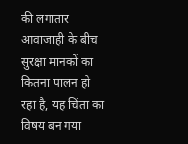की लगातार आवाजाही के बीच सुरक्षा मानकों का कितना पालन हो रहा है, यह चिंता का विषय बन गया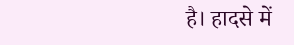है। हादसे में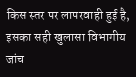किस स्तर पर लापरवाही हुई है, इसका सही खुलासा विभागीय जांच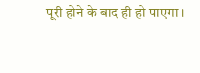पूरी होने के बाद ही हो पाएगा।